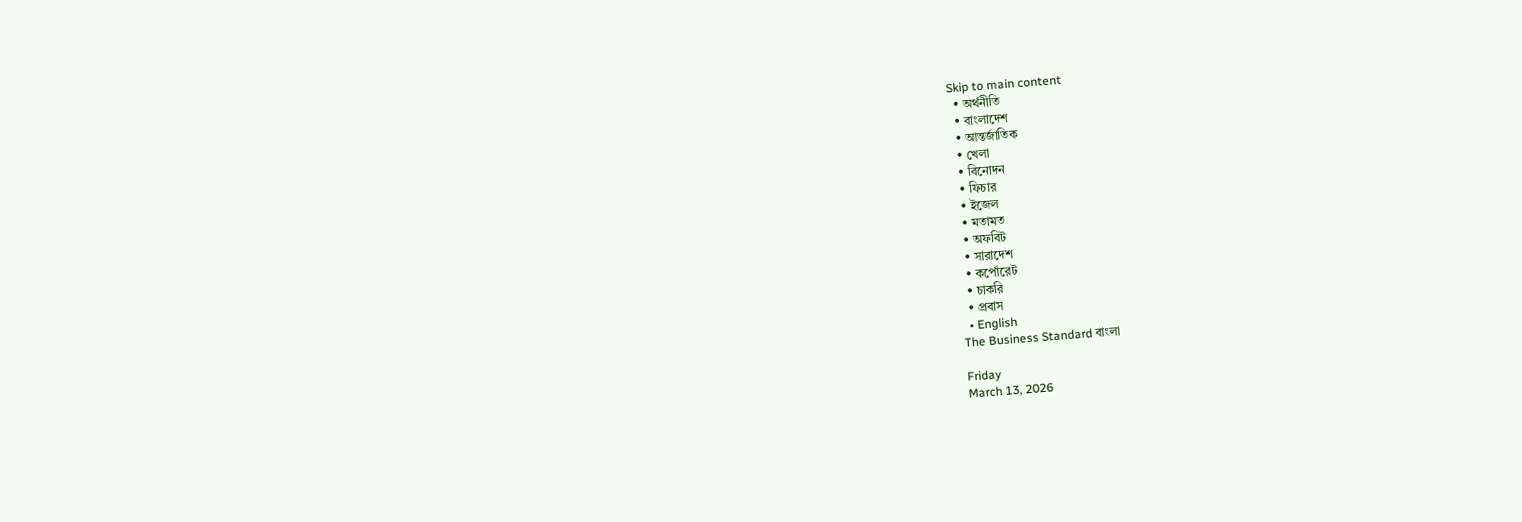Skip to main content
  • অর্থনীতি
  • বাংলাদেশ
  • আন্তর্জাতিক
  • খেলা
  • বিনোদন
  • ফিচার
  • ইজেল
  • মতামত
  • অফবিট
  • সারাদেশ
  • কর্পোরেট
  • চাকরি
  • প্রবাস
  • English
The Business Standard বাংলা

Friday
March 13, 2026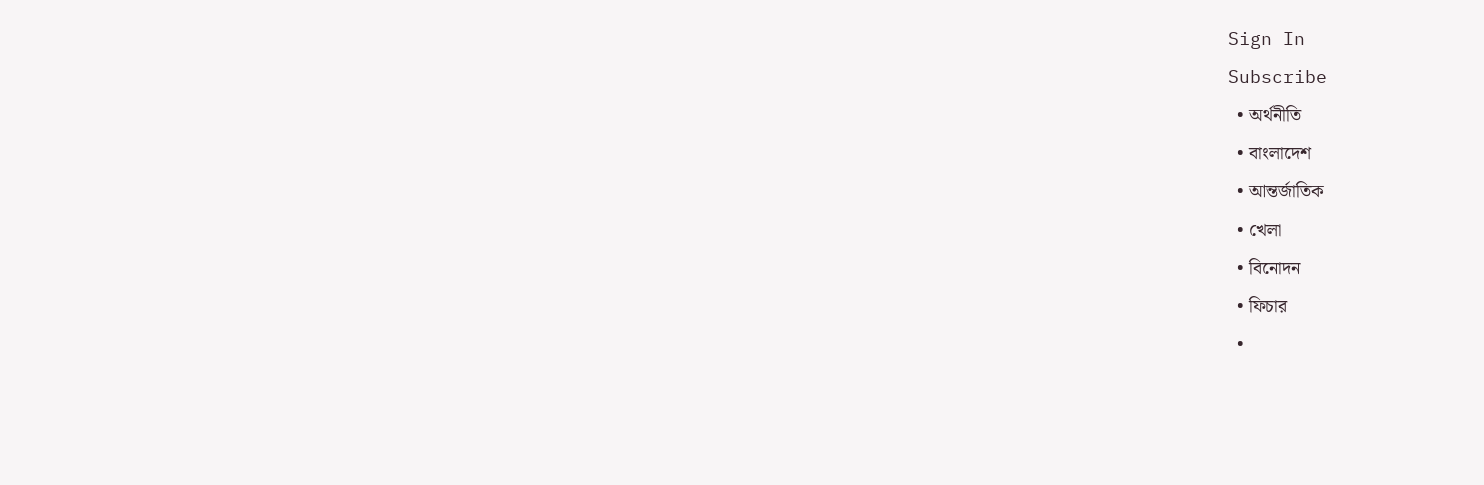Sign In
Subscribe
  • অর্থনীতি
  • বাংলাদেশ
  • আন্তর্জাতিক
  • খেলা
  • বিনোদন
  • ফিচার
  •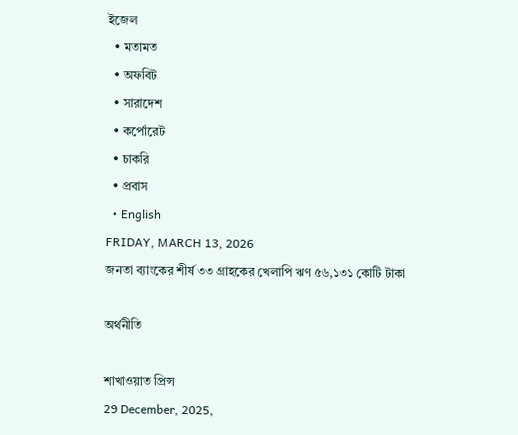ইজেল
  • মতামত
  • অফবিট
  • সারাদেশ
  • কর্পোরেট
  • চাকরি
  • প্রবাস
  • English
FRIDAY, MARCH 13, 2026
জনতা ব্যাংকের শীর্ষ ৩৩ গ্রাহকের খেলাপি ঋণ ৫৬,১৩১ কোটি টাকা

অর্থনীতি

শাখাওয়াত প্রিন্স
29 December, 2025,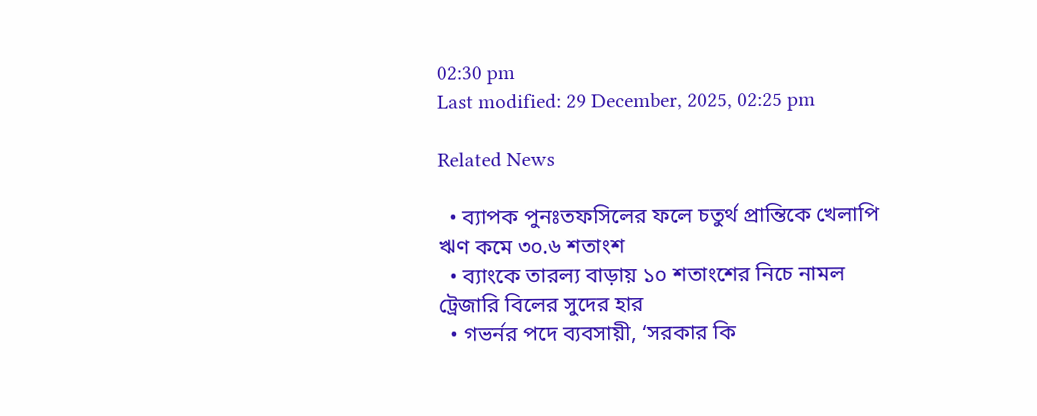02:30 pm
Last modified: 29 December, 2025, 02:25 pm

Related News

  • ব্যাপক পুনঃতফসিলের ফলে চতুর্থ প্রান্তিকে খেলাপি ঋণ কমে ৩০.৬ শতাংশ
  • ব্যাংকে তারল্য বাড়ায় ১০ শতাংশের নিচে নামল ট্রেজারি বিলের সুদের হার
  • গভর্নর পদে ব্যবসায়ী, ‘সরকার কি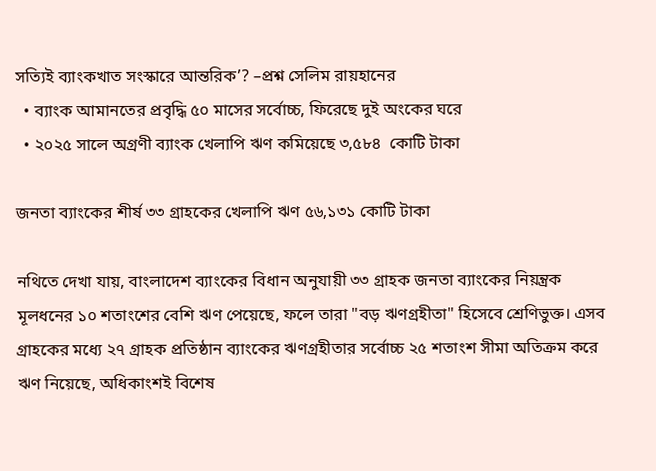সত্যিই ব্যাংকখাত সংস্কারে আন্তরিক’? –প্রশ্ন সেলিম রায়হানের
  • ব্যাংক আমানতের প্রবৃদ্ধি ৫০ মাসের সর্বোচ্চ, ফিরেছে দুই অংকের ঘরে
  • ২০২৫ সালে অগ্রণী ব্যাংক খেলাপি ঋণ কমিয়েছে ৩,৫৮৪  কোটি টাকা

জনতা ব্যাংকের শীর্ষ ৩৩ গ্রাহকের খেলাপি ঋণ ৫৬,১৩১ কোটি টাকা

নথিতে দেখা যায়, বাংলাদেশ ব্যাংকের বিধান অনুযায়ী ৩৩ গ্রাহক জনতা ব্যাংকের নিয়ন্ত্রক মূলধনের ১০ শতাংশের বেশি ঋণ পেয়েছে, ফলে তারা "বড় ঋণগ্রহীতা" হিসেবে শ্রেণিভুক্ত। এসব গ্রাহকের মধ্যে ২৭ গ্রাহক প্রতিষ্ঠান ব্যাংকের ঋণগ্রহীতার সর্বোচ্চ ২৫ শতাংশ সীমা অতিক্রম করে ঋণ নিয়েছে, অধিকাংশই বিশেষ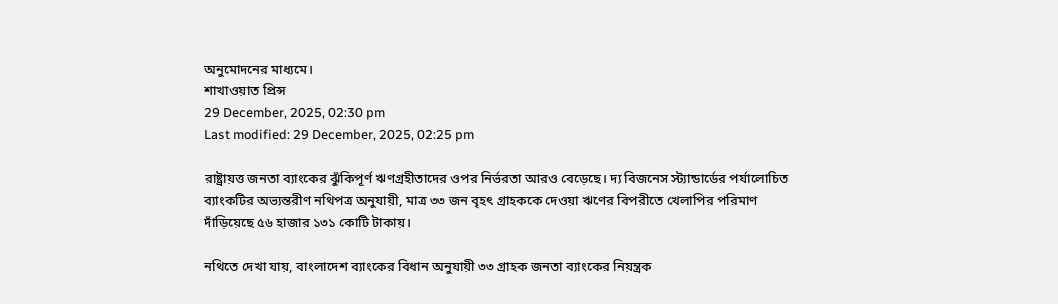অনুমোদনের মাধ্যমে।
শাখাওয়াত প্রিন্স
29 December, 2025, 02:30 pm
Last modified: 29 December, 2025, 02:25 pm

রাষ্ট্রায়ত্ত জনতা ব্যাংকের ঝুঁকিপূর্ণ ঋণগ্রহীতাদের ওপর নির্ভরতা আরও বেড়েছে। দ্য বিজনেস স্ট্যান্ডার্ডের পর্যালোচিত ব্যাংকটির অভ্যন্তরীণ নথিপত্র অনুযায়ী, মাত্র ৩৩ জন বৃহৎ গ্রাহককে দেওয়া ঋণের বিপরীতে খেলাপির পরিমাণ দাঁড়িয়েছে ৫৬ হাজার ১৩১ কোটি টাকায়।

নথিতে দেখা যায়, বাংলাদেশ ব্যাংকের বিধান অনুযায়ী ৩৩ গ্রাহক জনতা ব্যাংকের নিয়ন্ত্রক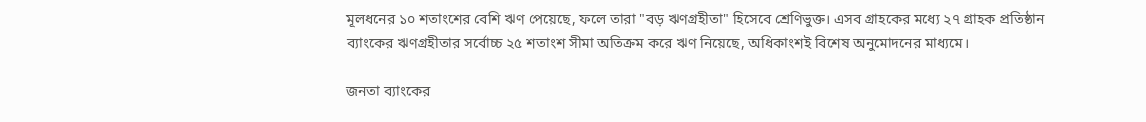মূলধনের ১০ শতাংশের বেশি ঋণ পেয়েছে, ফলে তারা "বড় ঋণগ্রহীতা" হিসেবে শ্রেণিভুক্ত। এসব গ্রাহকের মধ্যে ২৭ গ্রাহক প্রতিষ্ঠান ব্যাংকের ঋণগ্রহীতার সর্বোচ্চ ২৫ শতাংশ সীমা অতিক্রম করে ঋণ নিয়েছে, অধিকাংশই বিশেষ অনুমোদনের মাধ্যমে।

জনতা ব্যাংকের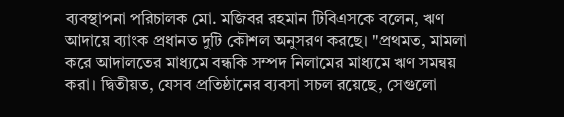ব্যবস্থাপনা পরিচালক মো. মজিবর রহমান টিবিএসকে বলেন, ঋণ আদায়ে ব্যাংক প্রধানত দুটি কৌশল অনুসরণ করছে। "প্রথমত, মামলা করে আদালতের মাধ্যমে বন্ধকি সম্পদ নিলামের মাধ্যমে ঋণ সমন্বয় করা। দ্বিতীয়ত, যেসব প্রতিষ্ঠানের ব্যবসা সচল রয়েছে, সেগুলো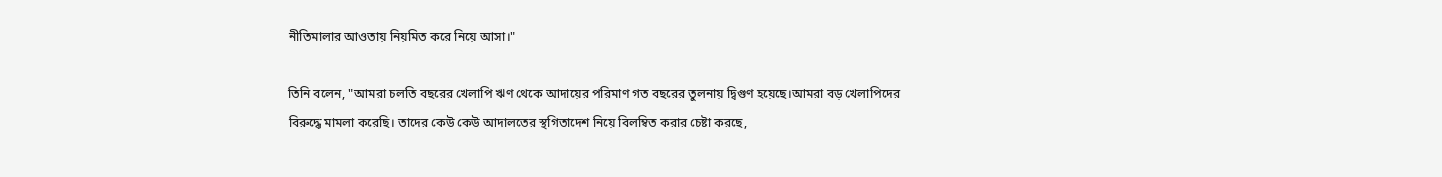নীতিমালার আওতায় নিয়মিত করে নিয়ে আসা।"

তিনি বলেন, "আমরা চলতি বছরের খেলাপি ঋণ থেকে আদায়ের পরিমাণ গত বছরের তুলনায় দ্বিগুণ হয়েছে।আমরা বড় খেলাপিদের বিরুদ্ধে মামলা করেছি। তাদের কেউ কেউ আদালতের স্থগিতাদেশ নিয়ে বিলম্বিত করার চেষ্টা করছে,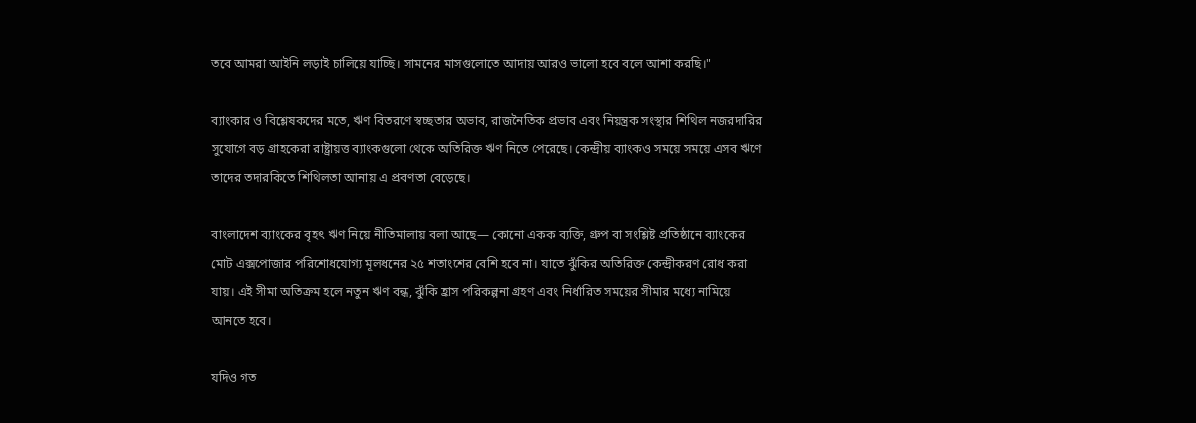তবে আমরা আইনি লড়াই চালিয়ে যাচ্ছি। সামনের মাসগুলোতে আদায় আরও ভালো হবে বলে আশা করছি।"

ব্যাংকার ও বিশ্লেষকদের মতে, ঋণ বিতরণে স্বচ্ছতার অভাব, রাজনৈতিক প্রভাব এবং নিয়ন্ত্রক সংস্থার শিথিল নজরদারির সুযোগে বড় গ্রাহকেরা রাষ্ট্রায়ত্ত ব্যাংকগুলো থেকে অতিরিক্ত ঋণ নিতে পেরেছে। কেন্দ্রীয় ব্যাংকও সময়ে সময়ে এসব ঋণে তাদের তদারকিতে শিথিলতা আনায় এ প্রবণতা বেড়েছে।

বাংলাদেশ ব্যাংকের বৃহৎ ঋণ নিয়ে নীতিমালায় বলা আছে— কোনো একক ব্যক্তি, গ্রুপ বা সংশ্লিষ্ট প্রতিষ্ঠানে ব্যাংকের মোট এক্সপোজার পরিশোধযোগ্য মূলধনের ২৫ শতাংশের বেশি হবে না। যাতে ঝুঁকির অতিরিক্ত কেন্দ্রীকরণ রোধ করা যায়। এই সীমা অতিক্রম হলে নতুন ঋণ বন্ধ, ঝুঁকি হ্রাস পরিকল্পনা গ্রহণ এবং নির্ধারিত সময়ের সীমার মধ্যে নামিয়ে আনতে হবে।

যদিও গত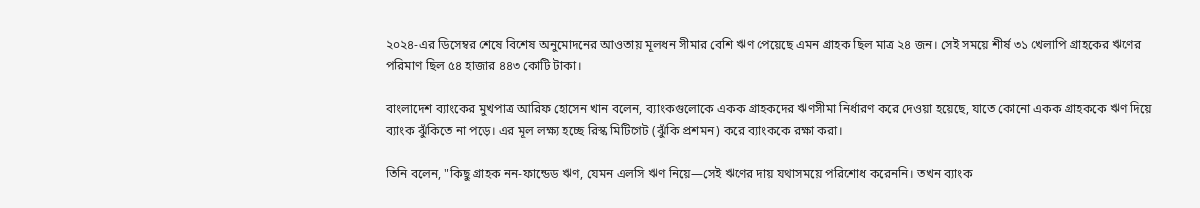২০২৪-এর ডিসেম্বর শেষে বিশেষ অনুমোদনের আওতায় মূলধন সীমার বেশি ঋণ পেয়েছে এমন গ্রাহক ছিল মাত্র ২৪ জন। সেই সময়ে শীর্ষ ৩১ খেলাপি গ্রাহকের ঋণের পরিমাণ ছিল ৫৪ হাজার ৪৪৩ কোটি টাকা।

বাংলাদেশ ব্যাংকের মুখপাত্র আরিফ হোসেন খান বলেন, ব্যাংকগুলোকে একক গ্রাহকদের ঋণসীমা নির্ধারণ করে দেওয়া হয়েছে, যাতে কোনো একক গ্রাহককে ঋণ দিয়ে ব্যাংক ঝুঁকিতে না পড়ে। এর মূল লক্ষ্য হচ্ছে রিস্ক মিটিগেট (ঝুঁকি প্রশমন) করে ব্যাংককে রক্ষা করা।

তিনি বলেন, "কিছু গ্রাহক নন-ফান্ডেড ঋণ, যেমন এলসি ঋণ নিয়ে—সেই ঋণের দায় যথাসময়ে পরিশোধ করেননি। তখন ব্যাংক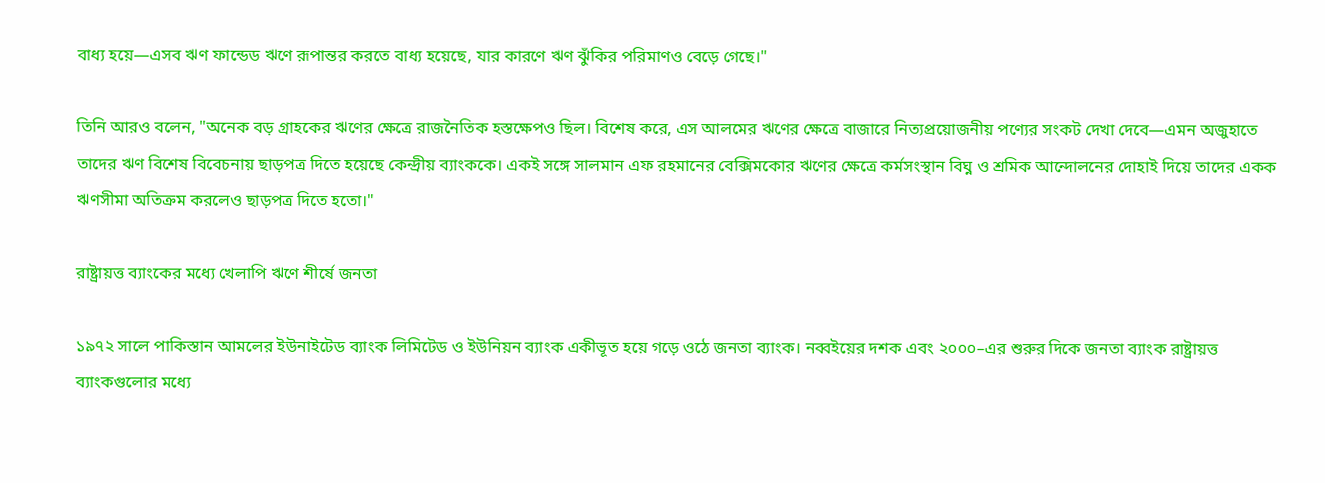বাধ্য হয়ে—এসব ঋণ ফান্ডেড ঋণে রূপান্তর করতে বাধ্য হয়েছে, যার কারণে ঋণ ঝুঁকির পরিমাণও বেড়ে গেছে।"

তিনি আরও বলেন, "অনেক বড় গ্রাহকের ঋণের ক্ষেত্রে রাজনৈতিক হস্তক্ষেপও ছিল। বিশেষ করে, এস আলমের ঋণের ক্ষেত্রে বাজারে নিত্যপ্রয়োজনীয় পণ্যের সংকট দেখা দেবে—এমন অজুহাতে তাদের ঋণ বিশেষ বিবেচনায় ছাড়পত্র দিতে হয়েছে কেন্দ্রীয় ব্যাংককে। একই সঙ্গে সালমান এফ রহমানের বেক্সিমকোর ঋণের ক্ষেত্রে কর্মসংস্থান বিঘ্ন ও শ্রমিক আন্দোলনের দোহাই দিয়ে তাদের একক ঋণসীমা অতিক্রম করলেও ছাড়পত্র দিতে হতো।"

রাষ্ট্রায়ত্ত ব্যাংকের মধ্যে খেলাপি ঋণে শীর্ষে জনতা

১৯৭২ সালে পাকিস্তান আমলের ইউনাইটেড ব্যাংক লিমিটেড ও ইউনিয়ন ব্যাংক একীভূত হয়ে গড়ে ওঠে জনতা ব্যাংক। নব্বইয়ের দশক এবং ২০০০–এর শুরুর দিকে জনতা ব্যাংক রাষ্ট্রায়ত্ত ব্যাংকগুলোর মধ্যে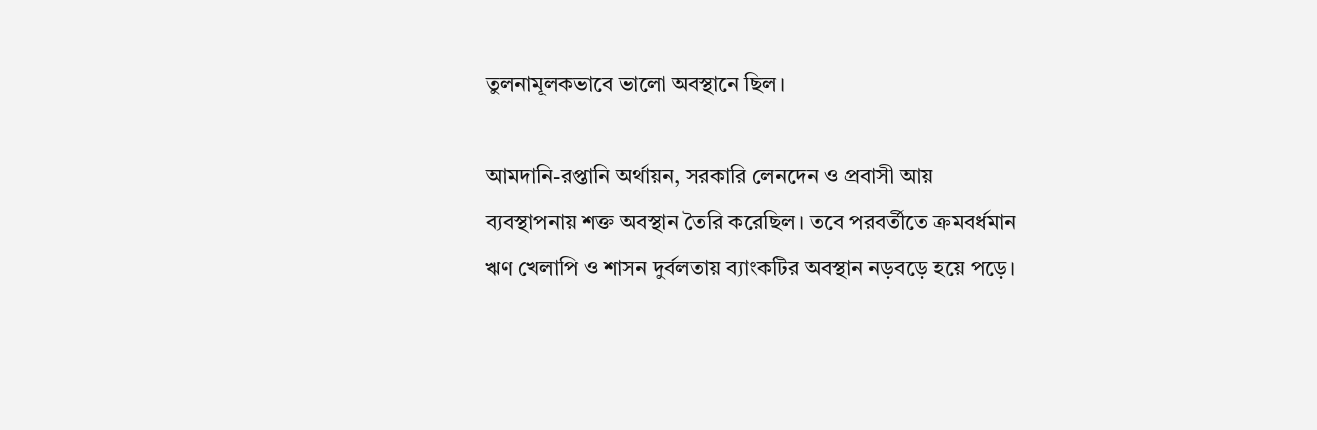তুলনামূলকভাবে ভালো অবস্থানে ছিল।

আমদানি-রপ্তানি অর্থায়ন, সরকারি লেনদেন ও প্রবাসী আয় ব্যবস্থাপনায় শক্ত অবস্থান তৈরি করেছিল। তবে পরবর্তীতে ক্রমবর্ধমান ঋণ খেলাপি ও শাসন দুর্বলতায় ব্যাংকটির অবস্থান নড়বড়ে হয়ে পড়ে।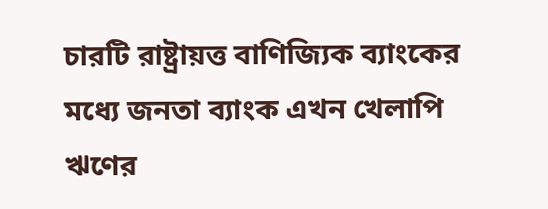চারটি রাষ্ট্রায়ত্ত বাণিজ্যিক ব্যাংকের মধ্যে জনতা ব্যাংক এখন খেলাপি ঋণের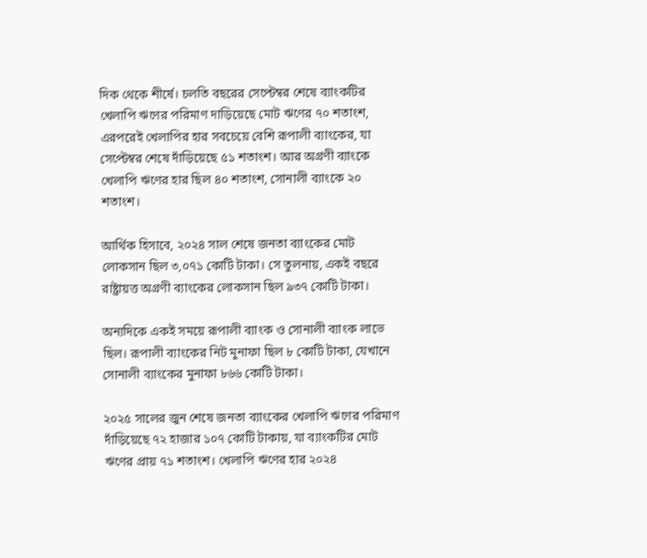দিক থেকে শীর্ষে। চলতি বছরের সেপ্টেম্বর শেষে ব্যাংকটির খেলাপি ঋণের পরিমাণ দাড়িয়েছে মোট ঋণের ৭০ শতাংশ, এরপরেই খেলাপির হার সবচেয়ে বেশি রূপালী ব্যাংকের, যা সেপ্টেম্বর শেষে দাঁড়িয়েছে ৫১ শতাংশ। আর অগ্রণী ব্যাংকে খেলাপি ঋণের হার ছিল ৪০ শতাংশ, সোনালী ব্যাংকে ২০ শতাংশ।

আর্থিক হিসাবে, ২০২৪ সাল শেষে জনতা ব্যাংকের মোট লোকসান ছিল ৩,০৭১ কোটি টাকা। সে তুলনায়, একই বছরে রাষ্ট্রায়ত্ত অগ্রণী ব্যাংকের লোকসান ছিল ৯৩৭ কোটি টাকা।

অন্যদিকে একই সময়ে রূপালী ব্যাংক ও সোনালী ব্যাংক লাভে ছিল। রূপালী ব্যাংকের নিট মুনাফা ছিল ৮ কোটি টাকা, যেখানে সোনালী ব্যাংকের মুনাফা ৮৬৬ কোটি টাকা।

২০২৫ সালের জুন শেষে জনতা ব্যাংকের খেলাপি ঋণের পরিমাণ দাঁড়িয়েছে ৭২ হাজার ১০৭ কোটি টাকায়, যা ব্যাংকটির মোট ঋণের প্রায় ৭১ শতাংশ। খেলাপি ঋণের হার ২০২৪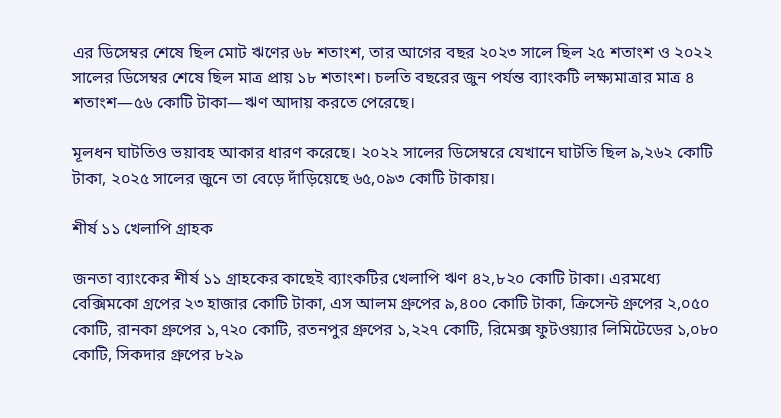এর ডিসেম্বর শেষে ছিল মোট ঋণের ৬৮ শতাংশ, তার আগের বছর ২০২৩ সালে ছিল ২৫ শতাংশ ও ২০২২ সালের ডিসেম্বর শেষে ছিল মাত্র প্রায় ১৮ শতাংশ। চলতি বছরের জুন পর্যন্ত ব্যাংকটি লক্ষ্যমাত্রার মাত্র ৪ শতাংশ—৫৬ কোটি টাকা—ঋণ আদায় করতে পেরেছে।

মূলধন ঘাটতিও ভয়াবহ আকার ধারণ করেছে। ২০২২ সালের ডিসেম্বরে যেখানে ঘাটতি ছিল ৯,২৬২ কোটি টাকা, ২০২৫ সালের জুনে তা বেড়ে দাঁড়িয়েছে ৬৫,০৯৩ কোটি টাকায়।

শীর্ষ ১১ খেলাপি গ্রাহক

জনতা ব্যাংকের শীর্ষ ১১ গ্রাহকের কাছেই ব্যাংকটির খেলাপি ঋণ ৪২,৮২০ কোটি টাকা। এরমধ্যে বেক্সিমকো গ্রপের ২৩ হাজার কোটি টাকা, এস আলম গ্রুপের ৯,৪০০ কোটি টাকা, ক্রিসেন্ট গ্রুপের ২,০৫০ কোটি, রানকা গ্রুপের ১,৭২০ কোটি, রতনপুর গ্রুপের ১,২২৭ কোটি, রিমেক্স ফুটওয়্যার লিমিটেডের ১,০৮০ কোটি, সিকদার গ্রুপের ৮২৯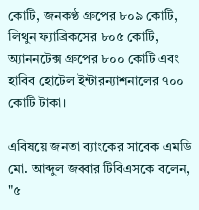কোটি, জনকণ্ঠ গ্রুপের ৮০৯ কোটি, লিথুন ফ্যাব্রিকসের ৮০৫ কোটি, অ্যাননটেক্স গ্রুপের ৮০০ কোটি এবং হাবিব হোটেল ইন্টারন্যাশনালের ৭০০ কোটি টাকা।

এবিষয়ে জনতা ব্যাংকের সাবেক এমডি মো. আব্দুল জব্বার টিবিএসকে বলেন, "৫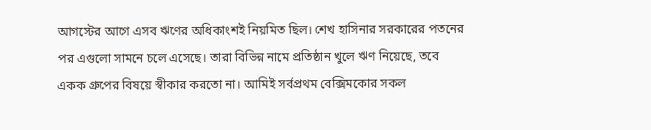আগস্টের আগে এসব ঋণের অধিকাংশই নিয়মিত ছিল। শেখ হাসিনার সরকারের পতনের পর এগুলো সামনে চলে এসেছে। তারা বিভিন্ন নামে প্রতিষ্ঠান খুলে ঋণ নিয়েছে, তবে একক গ্রুপের বিষয়ে স্বীকার করতো না। আমিই সর্বপ্রথম বেক্সিমকোর সকল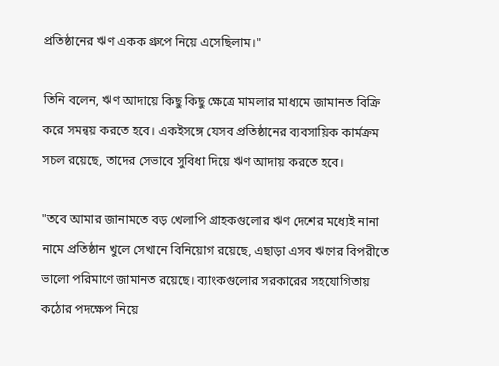প্রতিষ্ঠানের ঋণ একক গ্রুপে নিয়ে এসেছিলাম।"

তিনি বলেন, ঋণ আদায়ে কিছু কিছু ক্ষেত্রে মামলার মাধ্যমে জামানত বিক্রি করে সমন্বয় করতে হবে। একইসঙ্গে যেসব প্রতিষ্ঠানের ব্যবসায়িক কার্মক্রম সচল রয়েছে, তাদের সেভাবে সুবিধা দিয়ে ঋণ আদায় করতে হবে।

"তবে আমার জানামতে বড় খেলাপি গ্রাহকগুলোর ঋণ দেশের মধ্যেই নানা নামে প্রতিষ্ঠান খুলে সেখানে বিনিয়োগ রয়েছে, এছাড়া এসব ঋণের বিপরীতে ভালো পরিমাণে জামানত রয়েছে। ব্যাংকগুলোর সরকারের সহযোগিতায় কঠোর পদক্ষেপ নিয়ে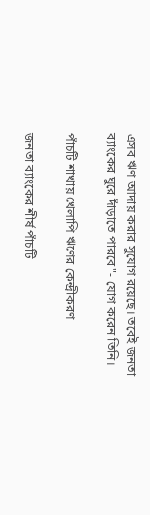এসব ঋণ আদায় করার সুযোগ রয়েছে। তবেই জনতা ব্যাংকের ঘুরে দাঁড়াতে পারবে"- যোগ করেন তিনি।

পাঁচটি শাখায় খেলাপি ঋণের কেন্দ্রীকরণ

জনতা ব্যাংকের শীর্ষ পাঁচটি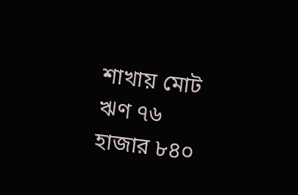শাখায় মোট ঋণ ৭৬ হাজার ৮৪০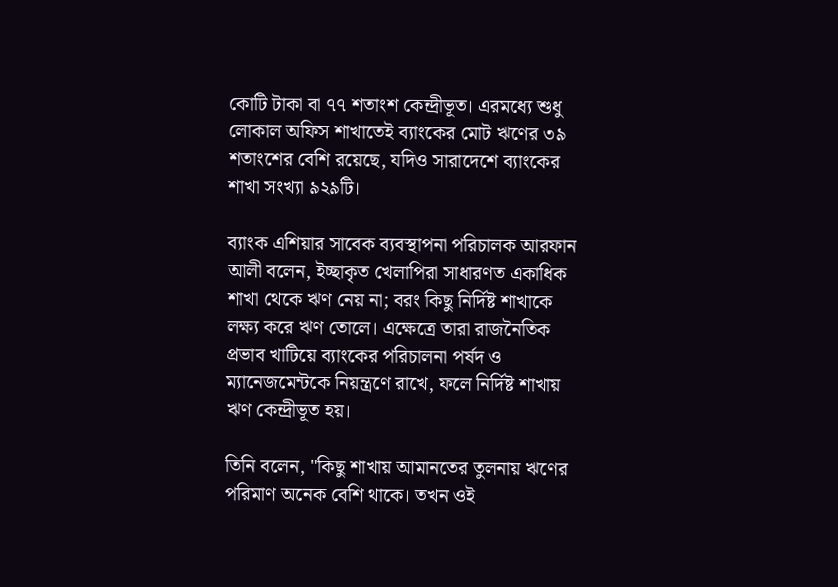কোটি টাকা বা ৭৭ শতাংশ কেন্দ্রীভূত। এরমধ্যে শুধু লোকাল অফিস শাখাতেই ব্যাংকের মোট ঋণের ৩৯ শতাংশের বেশি রয়েছে, যদিও সারাদেশে ব্যাংকের শাখা সংখ্যা ৯২৯টি।

ব্যাংক এশিয়ার সাবেক ব্যবস্থাপনা পরিচালক আরফান আলী বলেন, ইচ্ছাকৃত খেলাপিরা সাধারণত একাধিক শাখা থেকে ঋণ নেয় না; বরং কিছু নির্দিষ্ট শাখাকে লক্ষ্য করে ঋণ তোলে। এক্ষেত্রে তারা রাজনৈতিক প্রভাব খাটিয়ে ব্যাংকের পরিচালনা পর্ষদ ও ম্যানেজমেন্টকে নিয়ন্ত্রণে রাখে, ফলে নির্দিষ্ট শাখায় ঋণ কেন্দ্রীভূত হয়।

তিনি বলেন, "কিছু শাখায় আমানতের তুলনায় ঋণের পরিমাণ অনেক বেশি থাকে। তখন ওই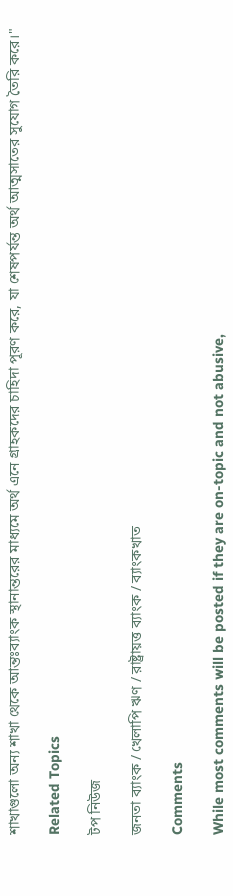শাখাগুলো অন্য শাখা থেকে আন্তঃব্যাংক স্থানান্তরের মাধ্যমে অর্থ এনে গ্রাহকদের চাহিদা পূরণ করে, যা শেষপর্যন্ত অর্থ আত্মসাতের সুযোগ তৈরি করে।"

Related Topics

টপ নিউজ

জনতা ব্যাংক / খেলাপি ঋণ / রাষ্ট্রায়ত্ত ব্যাংক / ব্যাংকখাত

Comments

While most comments will be posted if they are on-topic and not abusive,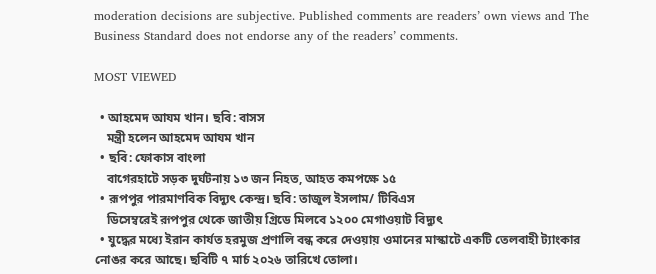moderation decisions are subjective. Published comments are readers’ own views and The Business Standard does not endorse any of the readers’ comments.

MOST VIEWED

  • আহমেদ আযম খান। ছবি: বাসস
    মন্ত্রী হলেন আহমেদ আযম খান
  • ছবি: ফোকাস বাংলা
    বাগেরহাটে সড়ক দুর্ঘটনায় ১৩ জন নিহত, আহত কমপক্ষে ১৫
  • রূপপুর পারমাণবিক বিদ্যুৎ কেন্দ্র। ছবি: তাজুল ইসলাম/ টিবিএস
    ডিসেম্বরেই রূপপুর থেকে জাতীয় গ্রিডে মিলবে ১২০০ মেগাওয়াট বিদ্যুৎ
  • যুদ্ধের মধ্যে ইরান কার্যত হরমুজ প্রণালি বন্ধ করে দেওয়ায় ওমানের মাস্কাটে একটি তেলবাহী ট্যাংকার নোঙর করে আছে। ছবিটি ৭ মার্চ ২০২৬ তারিখে তোলা।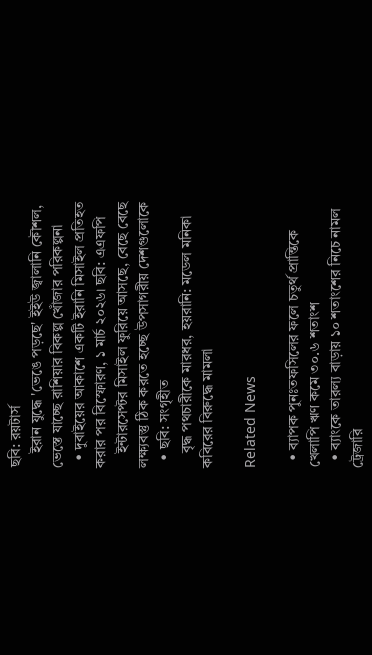ছবি: রয়টার্স
    ইরান যুদ্ধে 'ভেঙে পড়ছে' ইইউ জ্বালানি কৌশল, ভেস্তে যাচ্ছে রাশিয়ার বিকল্প খোঁজার পরিকল্পনা
  • দুবাইয়ের আকাশে একটি ইরানি মিসাইল প্রতিহত করার পর বিস্ফোরণ, ১ মার্চ ২০২৬। ছবি: এএফপি
    ইন্টারসেপ্টর মিসাইল ফুরিয়ে আসছে, বেছে বেছে লক্ষ্যবস্তু ঠিক করতে হচ্ছে উপসাগরীয় দেশগুলোকে
  • ছবি: সংগৃহীত
    বৃদ্ধ পথচারীকে মারধর, হয়রানি: মডেল মনিকা কবিরের বিরুদ্ধে মামলা

Related News

  • ব্যাপক পুনঃতফসিলের ফলে চতুর্থ প্রান্তিকে খেলাপি ঋণ কমে ৩০.৬ শতাংশ
  • ব্যাংকে তারল্য বাড়ায় ১০ শতাংশের নিচে নামল ট্রেজারি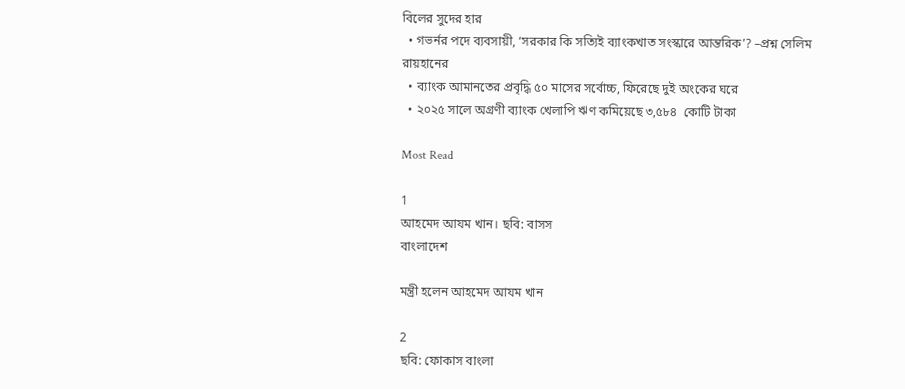বিলের সুদের হার
  • গভর্নর পদে ব্যবসায়ী, ‘সরকার কি সত্যিই ব্যাংকখাত সংস্কারে আন্তরিক’? –প্রশ্ন সেলিম রায়হানের
  • ব্যাংক আমানতের প্রবৃদ্ধি ৫০ মাসের সর্বোচ্চ, ফিরেছে দুই অংকের ঘরে
  • ২০২৫ সালে অগ্রণী ব্যাংক খেলাপি ঋণ কমিয়েছে ৩,৫৮৪  কোটি টাকা

Most Read

1
আহমেদ আযম খান। ছবি: বাসস
বাংলাদেশ

মন্ত্রী হলেন আহমেদ আযম খান

2
ছবি: ফোকাস বাংলা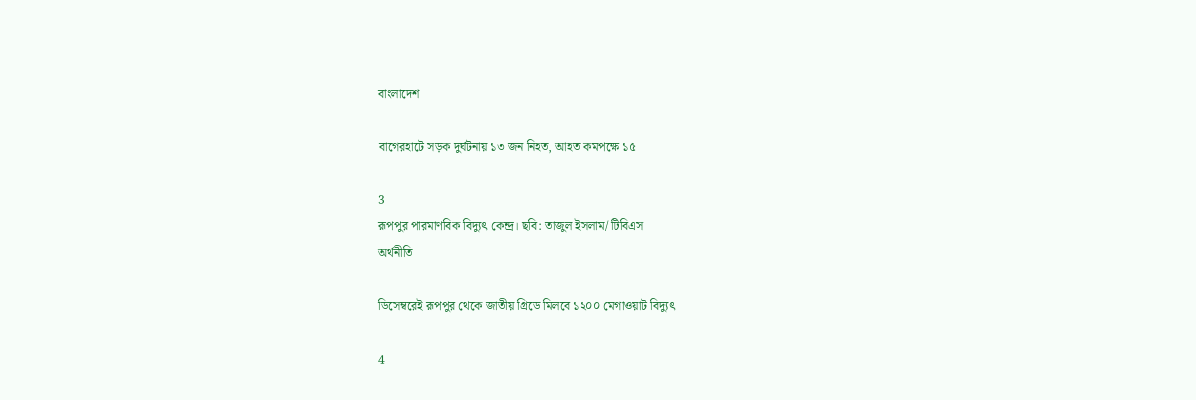বাংলাদেশ

বাগেরহাটে সড়ক দুর্ঘটনায় ১৩ জন নিহত, আহত কমপক্ষে ১৫

3
রূপপুর পারমাণবিক বিদ্যুৎ কেন্দ্র। ছবি: তাজুল ইসলাম/ টিবিএস
অর্থনীতি

ডিসেম্বরেই রূপপুর থেকে জাতীয় গ্রিডে মিলবে ১২০০ মেগাওয়াট বিদ্যুৎ

4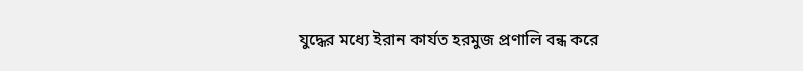যুদ্ধের মধ্যে ইরান কার্যত হরমুজ প্রণালি বন্ধ করে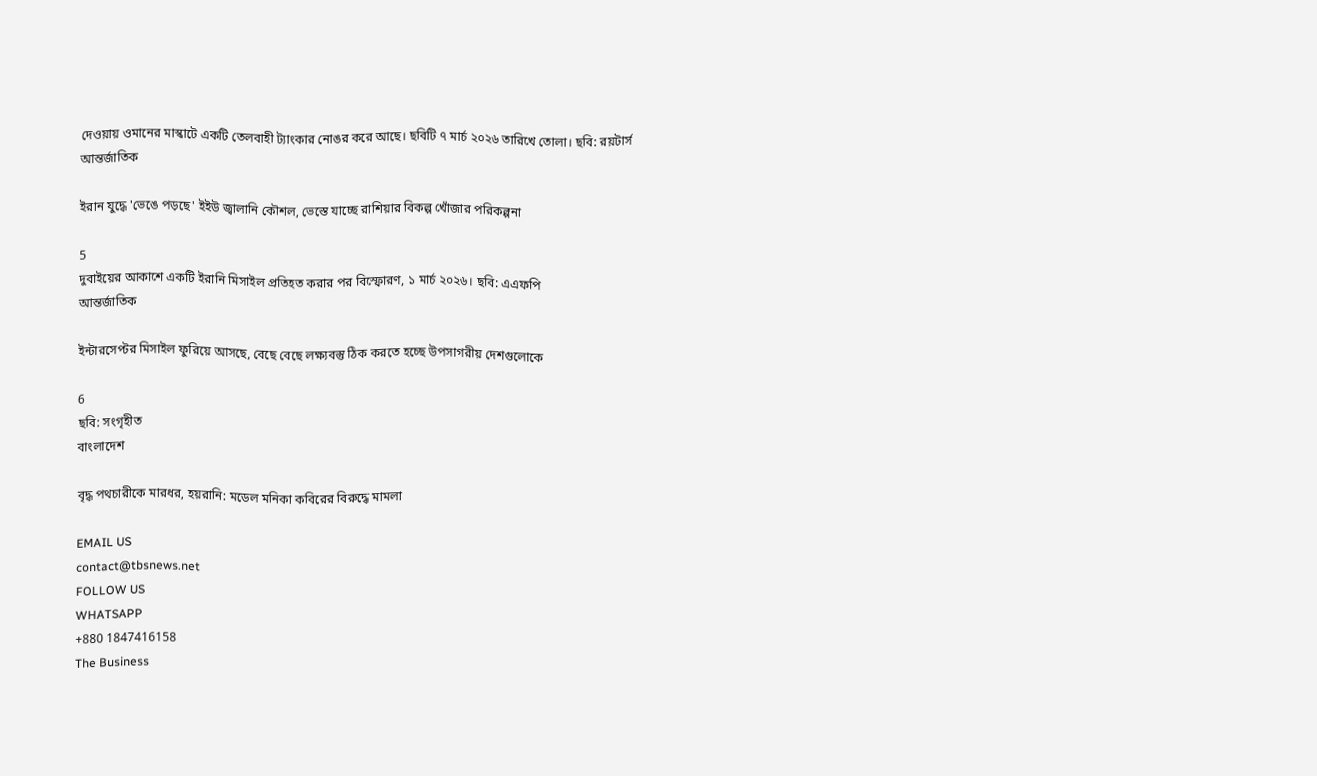দেওয়ায় ওমানের মাস্কাটে একটি তেলবাহী ট্যাংকার নোঙর করে আছে। ছবিটি ৭ মার্চ ২০২৬ তারিখে তোলা। ছবি: রয়টার্স
আন্তর্জাতিক

ইরান যুদ্ধে 'ভেঙে পড়ছে' ইইউ জ্বালানি কৌশল, ভেস্তে যাচ্ছে রাশিয়ার বিকল্প খোঁজার পরিকল্পনা

5
দুবাইয়ের আকাশে একটি ইরানি মিসাইল প্রতিহত করার পর বিস্ফোরণ, ১ মার্চ ২০২৬। ছবি: এএফপি
আন্তর্জাতিক

ইন্টারসেপ্টর মিসাইল ফুরিয়ে আসছে, বেছে বেছে লক্ষ্যবস্তু ঠিক করতে হচ্ছে উপসাগরীয় দেশগুলোকে

6
ছবি: সংগৃহীত
বাংলাদেশ

বৃদ্ধ পথচারীকে মারধর, হয়রানি: মডেল মনিকা কবিরের বিরুদ্ধে মামলা

EMAIL US
contact@tbsnews.net
FOLLOW US
WHATSAPP
+880 1847416158
The Business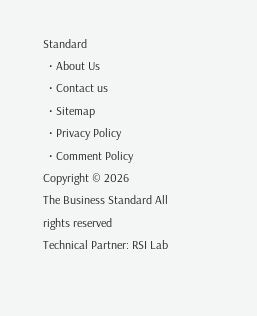Standard
  • About Us
  • Contact us
  • Sitemap
  • Privacy Policy
  • Comment Policy
Copyright © 2026
The Business Standard All rights reserved
Technical Partner: RSI Lab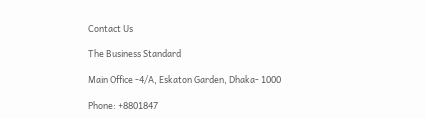Contact Us

The Business Standard

Main Office -4/A, Eskaton Garden, Dhaka- 1000

Phone: +8801847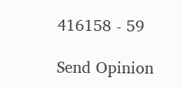416158 - 59

Send Opinion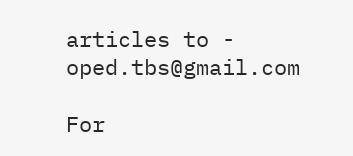articles to - oped.tbs@gmail.com

For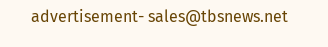advertisement- sales@tbsnews.net